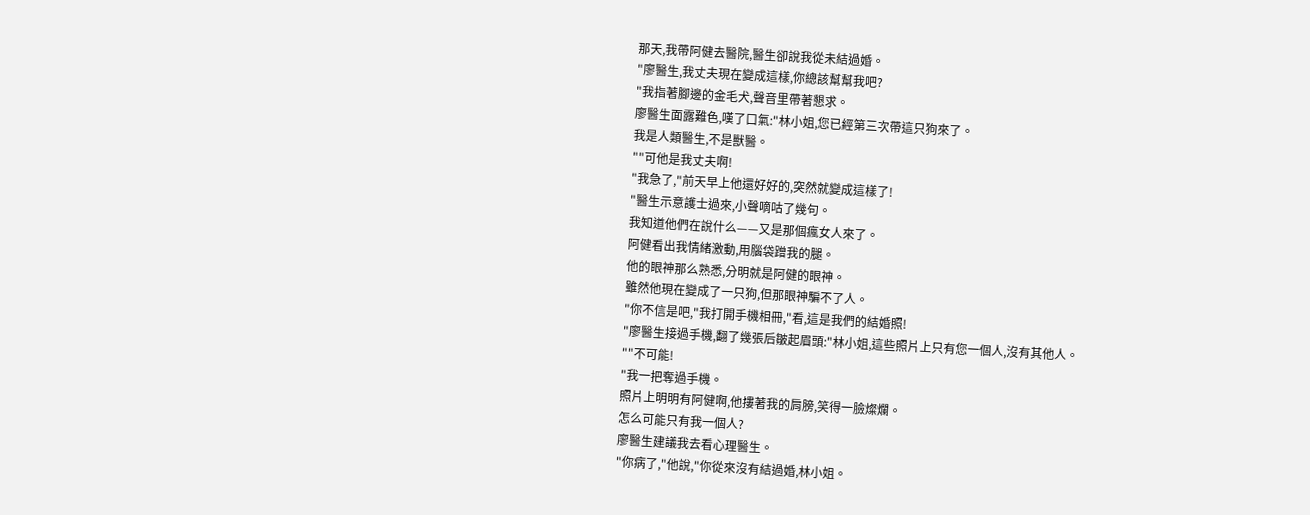那天,我帶阿健去醫院,醫生卻說我從未結過婚。
"廖醫生,我丈夫現在變成這樣,你總該幫幫我吧?
"我指著腳邊的金毛犬,聲音里帶著懇求。
廖醫生面露難色,嘆了口氣:"林小姐,您已經第三次帶這只狗來了。
我是人類醫生,不是獸醫。
""可他是我丈夫啊!
"我急了,"前天早上他還好好的,突然就變成這樣了!
"醫生示意護士過來,小聲嘀咕了幾句。
我知道他們在說什么——又是那個瘋女人來了。
阿健看出我情緒激動,用腦袋蹭我的腿。
他的眼神那么熟悉,分明就是阿健的眼神。
雖然他現在變成了一只狗,但那眼神騙不了人。
"你不信是吧,"我打開手機相冊,"看,這是我們的結婚照!
"廖醫生接過手機,翻了幾張后皺起眉頭:"林小姐,這些照片上只有您一個人,沒有其他人。
""不可能!
"我一把奪過手機。
照片上明明有阿健啊,他摟著我的肩膀,笑得一臉燦爛。
怎么可能只有我一個人?
廖醫生建議我去看心理醫生。
"你病了,"他說,"你從來沒有結過婚,林小姐。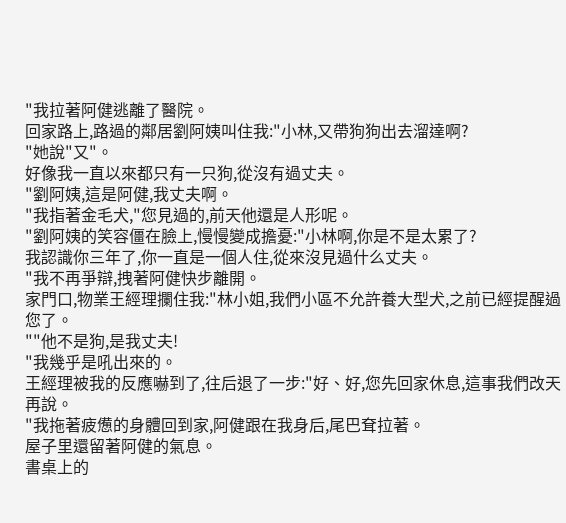"我拉著阿健逃離了醫院。
回家路上,路過的鄰居劉阿姨叫住我:"小林,又帶狗狗出去溜達啊?
"她說"又"。
好像我一直以來都只有一只狗,從沒有過丈夫。
"劉阿姨,這是阿健,我丈夫啊。
"我指著金毛犬,"您見過的,前天他還是人形呢。
"劉阿姨的笑容僵在臉上,慢慢變成擔憂:"小林啊,你是不是太累了?
我認識你三年了,你一直是一個人住,從來沒見過什么丈夫。
"我不再爭辯,拽著阿健快步離開。
家門口,物業王經理攔住我:"林小姐,我們小區不允許養大型犬,之前已經提醒過您了。
""他不是狗,是我丈夫!
"我幾乎是吼出來的。
王經理被我的反應嚇到了,往后退了一步:"好、好,您先回家休息,這事我們改天再說。
"我拖著疲憊的身體回到家,阿健跟在我身后,尾巴耷拉著。
屋子里還留著阿健的氣息。
書桌上的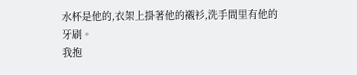水杯是他的,衣架上掛著他的襯衫,洗手間里有他的牙刷。
我抱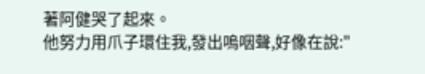著阿健哭了起來。
他努力用爪子環住我,發出嗚咽聲,好像在說:"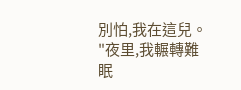別怕,我在這兒。
"夜里,我輾轉難眠